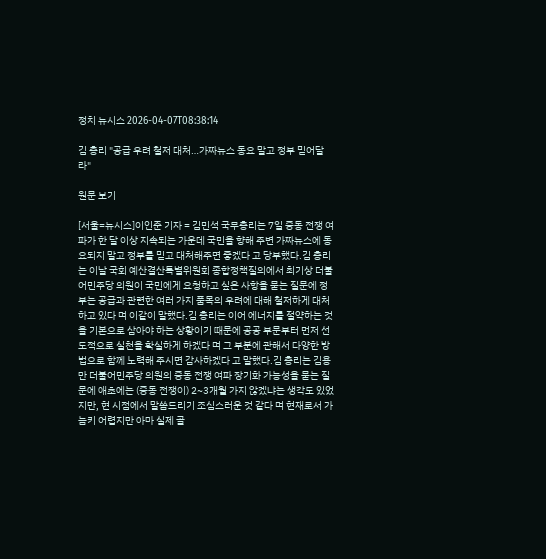정치 뉴시스 2026-04-07T08:38:14

김 총리 "공급 우려 철저 대처…가짜뉴스 동요 말고 정부 믿어달라"

원문 보기

[서울=뉴시스]이인준 기자 = 김민석 국무총리는 7일 중동 전쟁 여파가 한 달 이상 지속되는 가운데 국민을 향해 주변 가짜뉴스에 동요되지 말고 정부를 믿고 대처해주면 좋겠다 고 당부했다.김 총리는 이날 국회 예산결산특별위원회 종합정책질의에서 최기상 더불어민주당 의원이 국민에게 요청하고 싶은 사항을 묻는 질문에 정부는 공급과 관련한 여러 가지 품목의 우려에 대해 철저하게 대처하고 있다 며 이같이 말했다.김 총리는 이어 에너지를 절약하는 것을 기본으로 삼아야 하는 상황이기 때문에 공공 부문부터 먼저 선도적으로 실천을 확실하게 하겠다 며 그 부분에 관해서 다양한 방법으로 함께 노력해 주시면 감사하겠다 고 말했다.김 총리는 김용만 더불어민주당 의원의 중동 전쟁 여파 장기화 가능성을 묻는 질문에 애초에는 (중동 전쟁이) 2~3개월 가지 않겠냐는 생각도 있었지만, 현 시점에서 말씀드리기 조심스러운 것 같다 며 현재로서 가늠키 어렵지만 아마 실제 골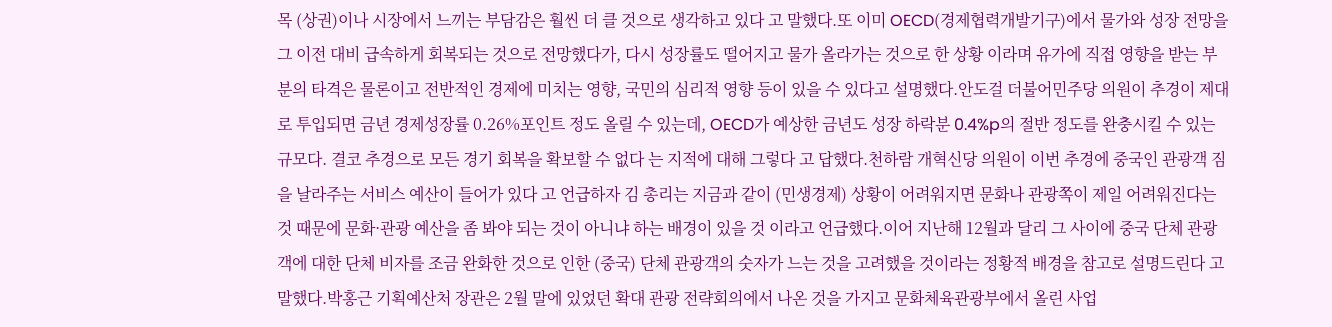목 (상권)이나 시장에서 느끼는 부담감은 훨씬 더 클 것으로 생각하고 있다 고 말했다.또 이미 OECD(경제협력개발기구)에서 물가와 성장 전망을 그 이전 대비 급속하게 회복되는 것으로 전망했다가, 다시 성장률도 떨어지고 물가 올라가는 것으로 한 상황 이라며 유가에 직접 영향을 받는 부분의 타격은 물론이고 전반적인 경제에 미치는 영향, 국민의 심리적 영향 등이 있을 수 있다고 설명했다.안도걸 더불어민주당 의원이 추경이 제대로 투입되면 금년 경제성장률 0.26%포인트 정도 올릴 수 있는데, OECD가 예상한 금년도 성장 하락분 0.4%p의 절반 정도를 완충시킬 수 있는 규모다. 결코 추경으로 모든 경기 회복을 확보할 수 없다 는 지적에 대해 그렇다 고 답했다.천하람 개혁신당 의원이 이번 추경에 중국인 관광객 짐을 날라주는 서비스 예산이 들어가 있다 고 언급하자 김 총리는 지금과 같이 (민생경제) 상황이 어려워지면 문화나 관광쪽이 제일 어려워진다는 것 때문에 문화·관광 예산을 좀 봐야 되는 것이 아니냐 하는 배경이 있을 것 이라고 언급했다.이어 지난해 12월과 달리 그 사이에 중국 단체 관광객에 대한 단체 비자를 조금 완화한 것으로 인한 (중국) 단체 관광객의 숫자가 느는 것을 고려했을 것이라는 정황적 배경을 참고로 설명드린다 고 말했다.박홍근 기획예산처 장관은 2월 말에 있었던 확대 관광 전략회의에서 나온 것을 가지고 문화체육관광부에서 올린 사업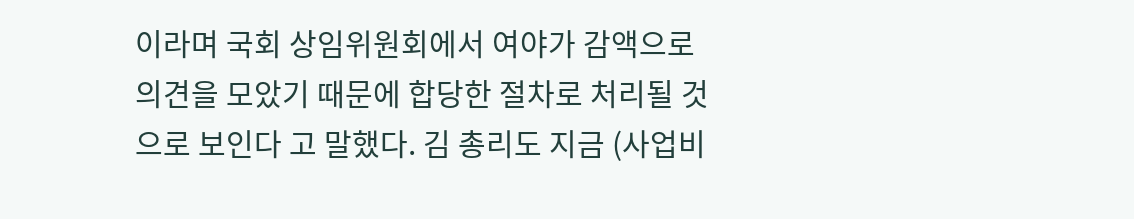이라며 국회 상임위원회에서 여야가 감액으로 의견을 모았기 때문에 합당한 절차로 처리될 것으로 보인다 고 말했다. 김 총리도 지금 (사업비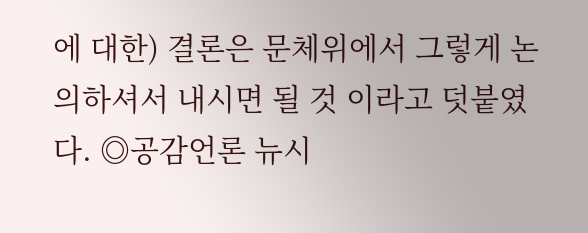에 대한) 결론은 문체위에서 그렇게 논의하셔서 내시면 될 것 이라고 덧붙였다. ◎공감언론 뉴시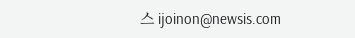스 ijoinon@newsis.com